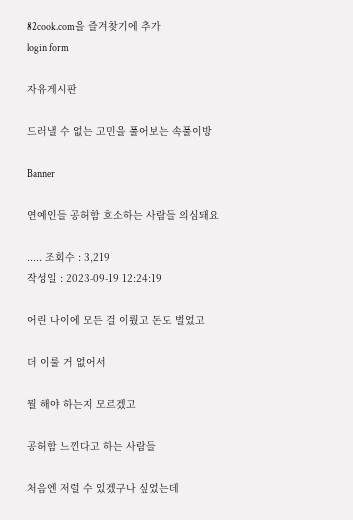82cook.com을 즐겨찾기에 추가
login form

자유게시판

드러낼 수 없는 고민을 풀어보는 속풀이방

Banner

연예인들 공허함 호소하는 사람들 의심돼요

..... 조회수 : 3,219
작성일 : 2023-09-19 12:24:19

어린 나이에 모든 걸 이뤘고 돈도 벌었고

더 이룰 거 없어서

뭘 해야 하는지 모르겠고

공허함 느낀다고 하는 사람들

처음엔 저럴 수 있겠구나 싶었는데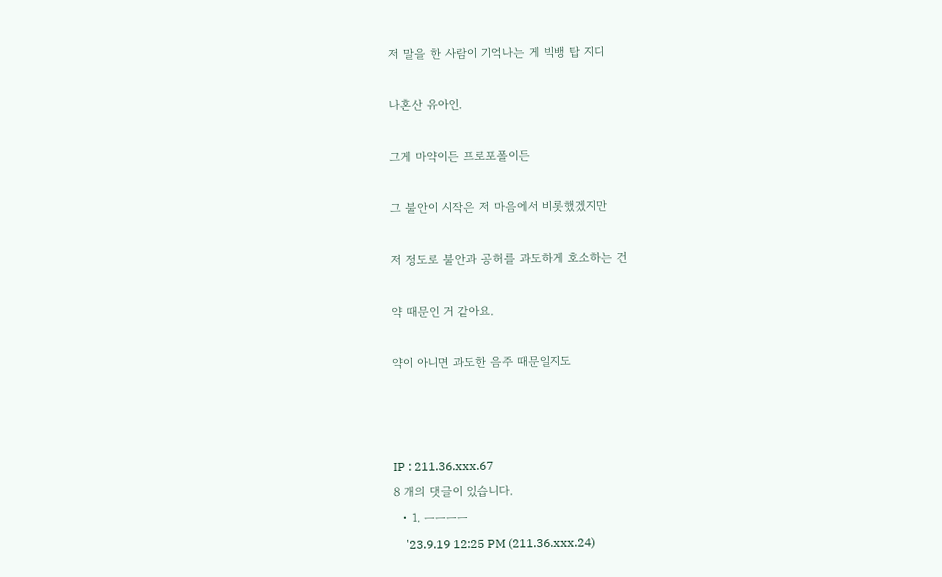저 말을 한 사람이 기억나는 게 빅뱅 탑 지디

나혼산 유아인.

그게 마약이든 프로포폴이든

그 불안이 시작은 저 마음에서 비롯했겠지만

저 정도로 불안과 공허를 과도하게 호소하는 건

약 때문인 거 같아요.

약이 아니면 과도한 음주 때문일지도



IP : 211.36.xxx.67
8 개의 댓글이 있습니다.
  • 1. ㅡㅡㅡㅡ
    '23.9.19 12:25 PM (211.36.xxx.24)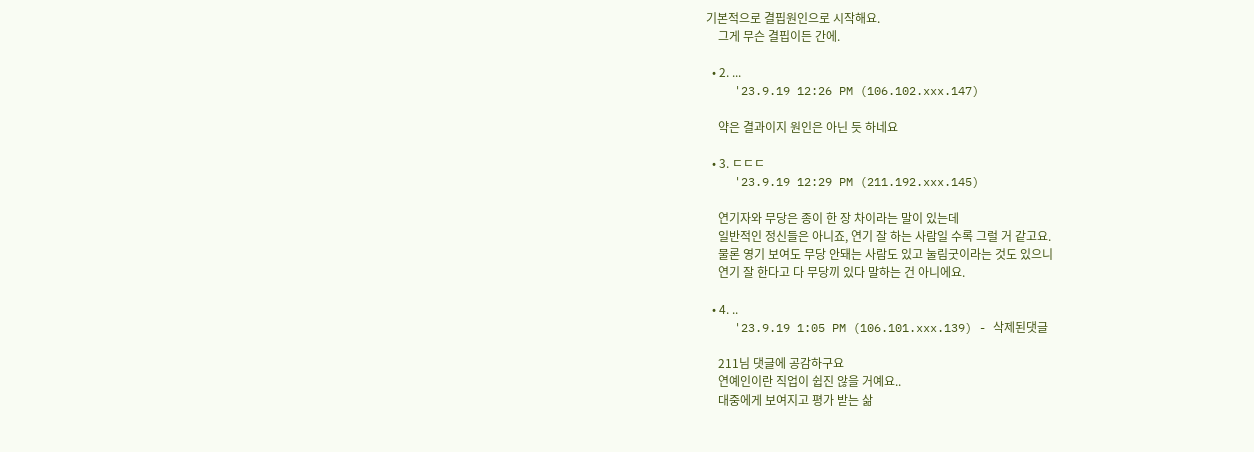기본적으로 결핍원인으로 시작해요.
    그게 무슨 결핍이든 간에.

  • 2. ...
    '23.9.19 12:26 PM (106.102.xxx.147)

    약은 결과이지 원인은 아닌 듯 하네요

  • 3. ㄷㄷㄷ
    '23.9.19 12:29 PM (211.192.xxx.145)

    연기자와 무당은 종이 한 장 차이라는 말이 있는데
    일반적인 정신들은 아니죠, 연기 잘 하는 사람일 수록 그럴 거 같고요.
    물론 영기 보여도 무당 안돼는 사람도 있고 눌림굿이라는 것도 있으니
    연기 잘 한다고 다 무당끼 있다 말하는 건 아니에요.

  • 4. ..
    '23.9.19 1:05 PM (106.101.xxx.139) - 삭제된댓글

    211님 댓글에 공감하구요
    연예인이란 직업이 쉽진 않을 거예요..
    대중에게 보여지고 평가 받는 삶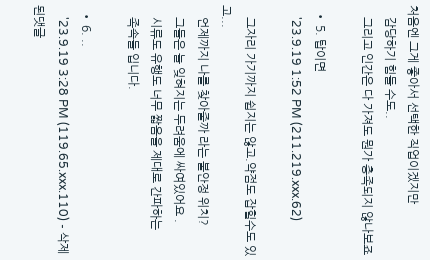처음엔 그게 좋아서 선택한 직업이겠지만
    감당하기 힘들 수도..
    그리고 인간은 다 가져도 뭔가 충족되지 않나보죠

  • 5. 탑이면
    '23.9.19 1:52 PM (211.219.xxx.62)

    그자리 가기까지 쉽지는 않고.약점도 잡힐수도 있고...
    언제까지 나를 찾아줄까 라는 불안정 위치?
    그들은 늘 잊혀지는 두려움에 싸여있어요 .
    시류도 유행도 너무 짧음을 제대로 간파하는
    족속들 입니다.

  • 6. ..
    '23.9.19 3:28 PM (119.65.xxx.110) - 삭제된댓글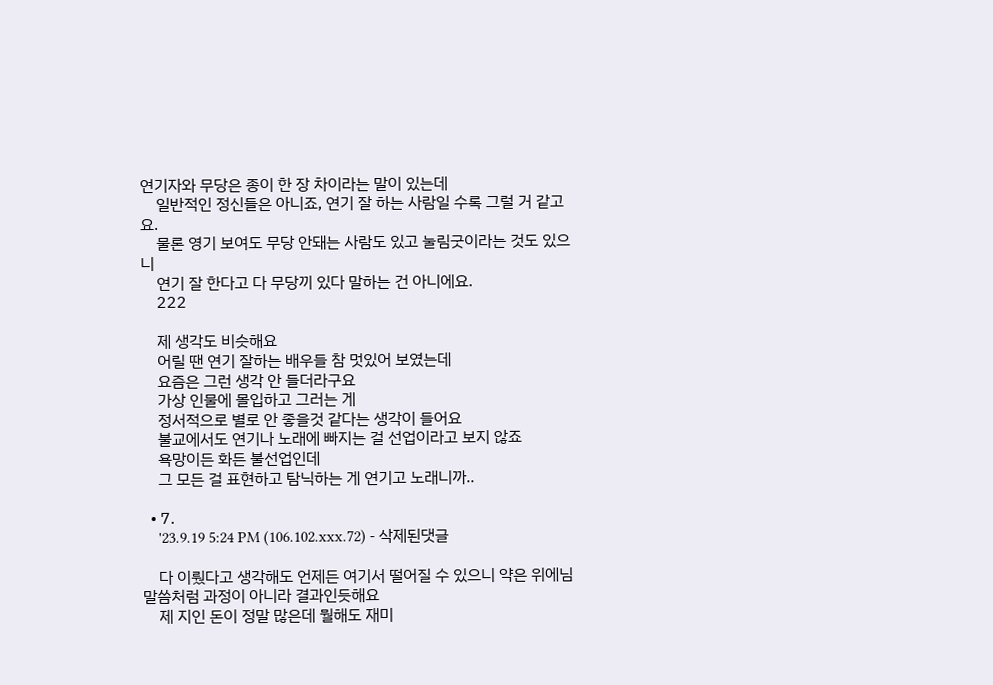연기자와 무당은 종이 한 장 차이라는 말이 있는데
    일반적인 정신들은 아니죠, 연기 잘 하는 사람일 수록 그럴 거 같고요.
    물론 영기 보여도 무당 안돼는 사람도 있고 눌림굿이라는 것도 있으니
    연기 잘 한다고 다 무당끼 있다 말하는 건 아니에요.
    222

    제 생각도 비슷해요
    어릴 땐 연기 잘하는 배우들 참 멋있어 보였는데
    요즘은 그런 생각 안 들더라구요
    가상 인물에 몰입하고 그러는 게
    정서적으로 별로 안 좋을것 같다는 생각이 들어요
    불교에서도 연기나 노래에 빠지는 걸 선업이라고 보지 않죠
    욕망이든 화든 불선업인데
    그 모든 걸 표현하고 탐닉하는 게 연기고 노래니까..

  • 7.
    '23.9.19 5:24 PM (106.102.xxx.72) - 삭제된댓글

    다 이뤘다고 생각해도 언제든 여기서 떨어질 수 있으니 약은 위에님 말씀처럼 과정이 아니라 결과인듯해요
    제 지인 돈이 정말 많은데 뭘해도 재미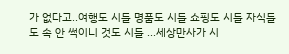가 없다고..여행도 시들 명품도 시들 쇼핑도 시들 자식들도 속 안 썩이니 것도 시들 ...세상만사가 시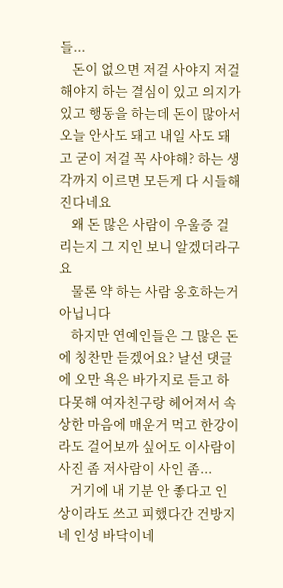들...
    돈이 없으면 저걸 사야지 저걸 해야지 하는 결심이 있고 의지가 있고 행동을 하는데 돈이 많아서 오늘 안사도 돼고 내일 사도 돼고 굳이 저걸 꼭 사야해? 하는 생각까지 이르면 모든게 다 시들해진다네요
    왜 돈 많은 사람이 우울증 걸리는지 그 지인 보니 알겠더라구요
    물론 약 하는 사람 옹호하는거 아닙니다
    하지만 연예인들은 그 많은 돈에 칭찬만 듣겠어요? 날선 댓글에 오만 욕은 바가지로 듣고 하다못해 여자친구랑 헤어져서 속상한 마음에 매운거 먹고 한강이라도 걸어보까 싶어도 이사람이 사진 좀 저사람이 사인 좀...
    거기에 내 기분 안 좋다고 인상이라도 쓰고 피했다간 건방지네 인성 바닥이네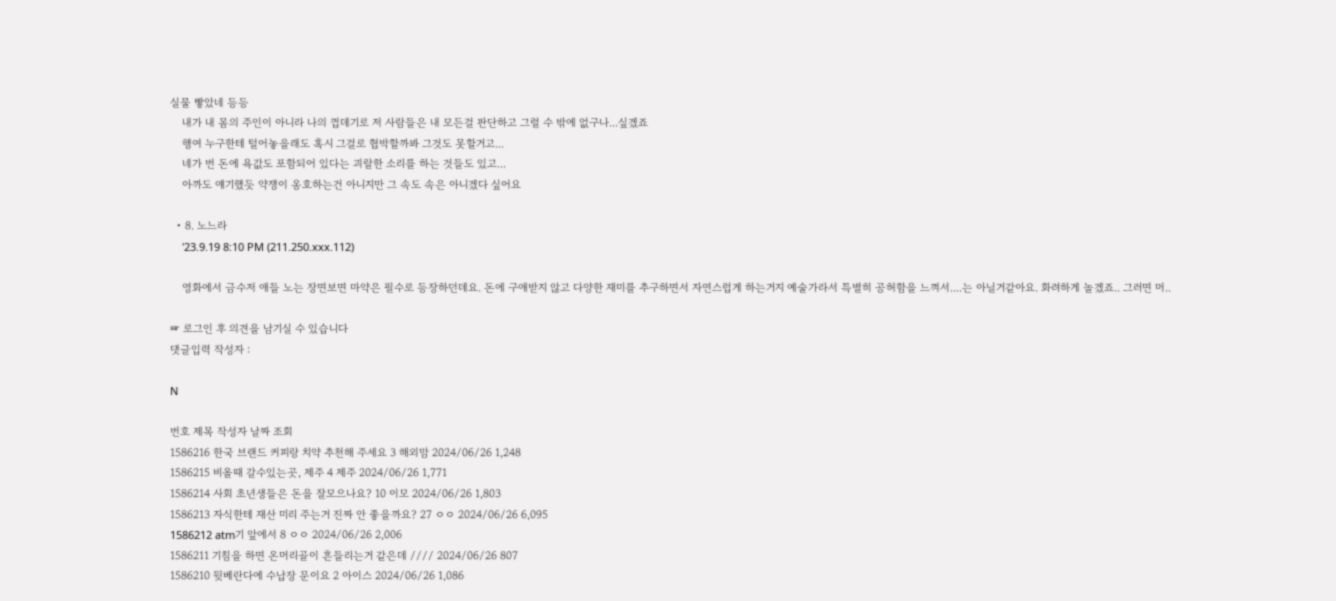실물 빻았네 등등
    내가 내 몸의 주인이 아니라 나의 껍데기로 저 사람들은 내 모든걸 판단하고 그럴 수 밖에 없구나...싶겠죠
    행여 누구한테 털어놓을래도 혹시 그걸로 협박할까봐 그것도 못할거고...
    네가 번 돈에 욕값도 포함되어 있다는 괴랄한 소리를 하는 것들도 있고...
    아까도 얘기했듯 약쟁이 옹호하는건 아니지만 그 속도 속은 아니겠다 싶어요

  • 8. 노느라
    '23.9.19 8:10 PM (211.250.xxx.112)

    영화에서 금수저 애들 노는 장면보면 마약은 필수로 등장하던데요. 돈에 구애받지 않고 다양한 재미를 추구하면서 자연스럽게 하는거지 예술가라서 특별히 공허함을 느껴서....는 아닐거같아요. 화려하게 놀겠죠.. 그러면 머..

☞ 로그인 후 의견을 남기실 수 있습니다
댓글입력 작성자 :

N

번호 제목 작성자 날짜 조회
1586216 한국 브랜드 커피랑 치약 추천해 주세요 3 해외맘 2024/06/26 1,248
1586215 비올때 갈수있는곳, 제주 4 제주 2024/06/26 1,771
1586214 사회 초년생들은 돈을 잘모으나요? 10 이모 2024/06/26 1,803
1586213 자식한테 재산 미리 주는거 진짜 안 좋을까요? 27 ㅇㅇ 2024/06/26 6,095
1586212 atm기 앞에서 8 ㅇㅇ 2024/06/26 2,006
1586211 기침을 하면 온머리골이 흔들리는거 같은데 //// 2024/06/26 807
1586210 뒷베란다에 수납장 문이요 2 아이스 2024/06/26 1,086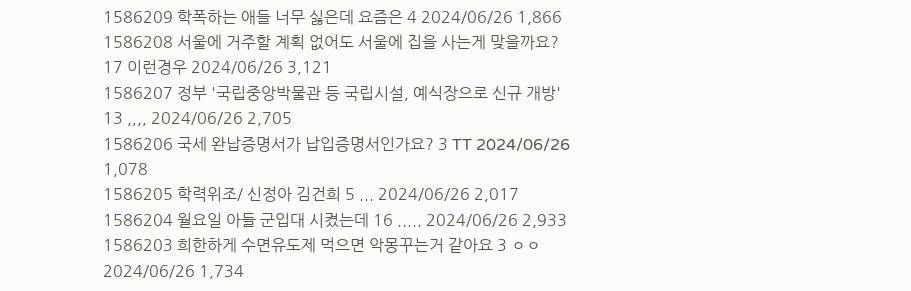1586209 학폭하는 애들 너무 싫은데 요즘은 4 2024/06/26 1,866
1586208 서울에 거주할 계획 없어도 서울에 집을 사는게 맞을까요? 17 이런경우 2024/06/26 3,121
1586207 정부 '국립중앙박물관 등 국립시설, 예식장으로 신규 개방' 13 ,,,, 2024/06/26 2,705
1586206 국세 완납증명서가 납입증명서인가요? 3 TT 2024/06/26 1,078
1586205 학력위조/ 신정아 김건희 5 ... 2024/06/26 2,017
1586204 월요일 아들 군입대 시켰는데 16 ..... 2024/06/26 2,933
1586203 희한하게 수면유도제 먹으면 악몽꾸는거 같아요 3 ㅇㅇ 2024/06/26 1,734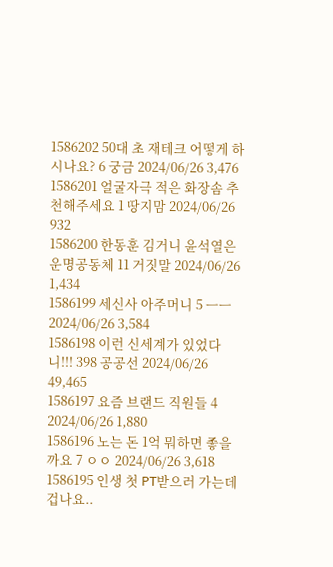1586202 50대 초 재테크 어떻게 하시나요? 6 궁금 2024/06/26 3,476
1586201 얼굴자극 적은 화장솜 추천해주세요 1 땅지맘 2024/06/26 932
1586200 한동훈 김거니 윤석열은 운명공동체 11 거짓말 2024/06/26 1,434
1586199 세신사 아주머니 5 ㅡㅡ 2024/06/26 3,584
1586198 이런 신세계가 있었다니!!! 398 공공선 2024/06/26 49,465
1586197 요즘 브랜드 직원들 4 2024/06/26 1,880
1586196 노는 돈 1억 뭐하면 좋을까요 7 ㅇㅇ 2024/06/26 3,618
1586195 인생 첫 PT받으러 가는데 겁나요..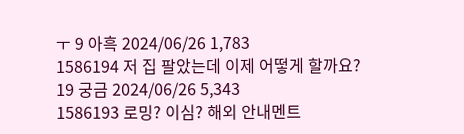ㅜ 9 아흑 2024/06/26 1,783
1586194 저 집 팔았는데 이제 어떻게 할까요? 19 궁금 2024/06/26 5,343
1586193 로밍? 이심? 해외 안내멘트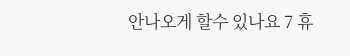안나오게 할수 있나요 7 휴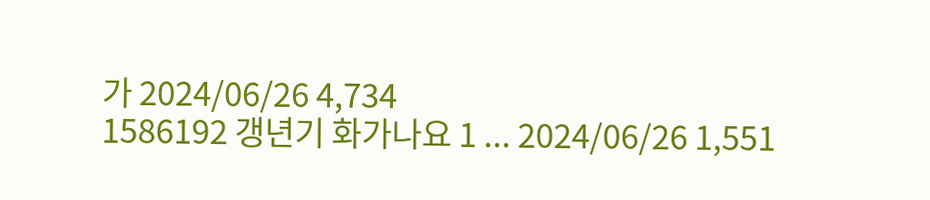가 2024/06/26 4,734
1586192 갱년기 화가나요 1 ... 2024/06/26 1,551